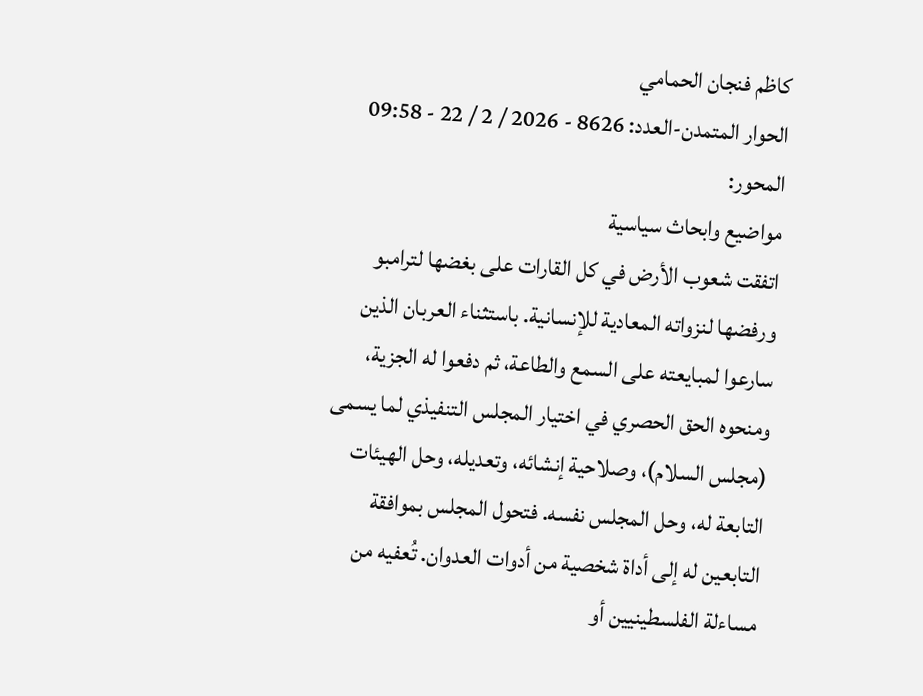كاظم فنجان الحمامي
الحوار المتمدن-العدد: 8626 - 2026 / 2 / 22 - 09:58
المحور:
مواضيع وابحاث سياسية
اتفقت شعوب الأرض في كل القارات على بغضها لترامبو ورفضها لنزواته المعادية للإنسانية. باستثناء العربان الذين سارعوا لمبايعته على السمع والطاعة، ثم دفعوا له الجزية، ومنحوه الحق الحصري في اختيار المجلس التنفيذي لما يسمى (مجلس السلام)، وصلاحية إنشائه، وتعديله، وحل الهيئات التابعة له، وحل المجلس نفسه. فتحول المجلس بموافقة التابعين له إلى أداة شخصية من أدوات العدوان. تُعفيه من مساءلة الفلسطينيين أو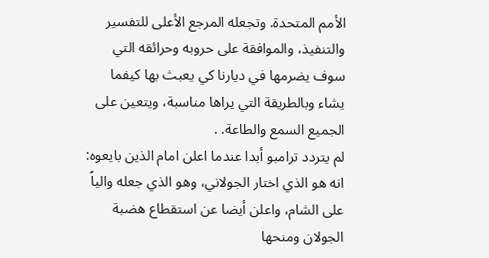الأمم المتحدة. وتجعله المرجع الأعلى للتفسير والتنفيذ، والموافقة على حروبه وحرائقه التي سوف يضرمها في ديارنا كي يعبث بها كيفما يشاء وبالطريقة التي يراها مناسبة، ويتعين على الجميع السمع والطاعة. .
لم يتردد ترامبو أبدا عندما اعلن امام الذين بايعوه: انه هو الذي اختار الجولاني، وهو الذي جعله والياً على الشام، واعلن أيضا عن استقطاع هضبة الجولان ومنحها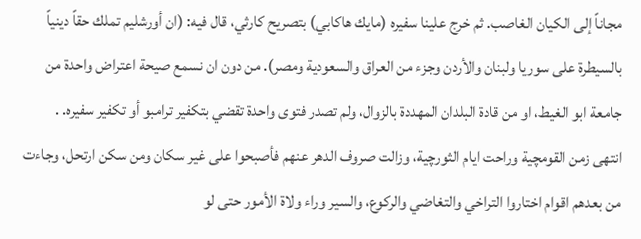مجاناً إلى الكيان الغاصب. ثم خرج علينا سفيره (مايك هاكابي) بتصريح كارثي، قال فيه: (ان أورشليم تملك حقاً دينياً بالسيطرة على سوريا ولبنان والأردن وجزء من العراق والسعودية ومصر). من دون ان نسمع صيحة اعتراض واحدة من جامعة ابو الغيط، او من قادة البلدان المهددة بالزوال، ولم تصدر فتوى واحدة تقضي بتكفير ترامبو أو تكفير سفيره. .
انتهى زمن القومچية وراحت ايام الثورچية، وزالت صروف الدهر عنهم فأصبحوا على غير سكان ومن سكن ارتحل، وجاءت من بعدهم اقوام اختاروا التراخي والتغاضي والركوع، والسير وراء ولاة الأمور حتى لو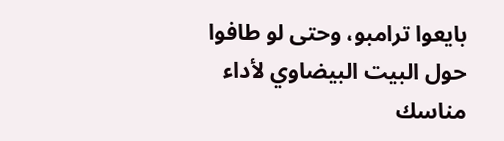بايعوا ترامبو، وحتى لو طافوا حول البيت البيضاوي لأداء مناسك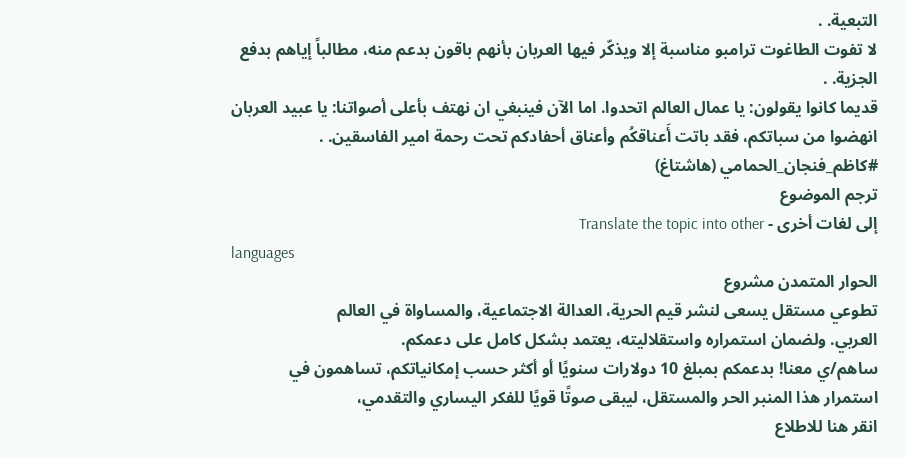التبعية. .
لا تفوت الطاغوت ترامبو مناسبة إلا ويذكّر فيها العربان بأنهم باقون بدعم منه، مطالباً إياهم بدفع الجزية. .
قديما كانوا يقولون: يا عمال العالم اتحدوا. اما الآن فينبغي ان نهتف بأعلى أصواتنا: يا عبيد العربان انهضوا من سباتكم، فقد باتت أَعناقكُم وأعناق أحفادكم تحت رحمة امير الفاسقين. .
#كاظم_فنجان_الحمامي (هاشتاغ)
ترجم الموضوع
إلى لغات أخرى - Translate the topic into other
languages
الحوار المتمدن مشروع
تطوعي مستقل يسعى لنشر قيم الحرية، العدالة الاجتماعية، والمساواة في العالم
العربي. ولضمان استمراره واستقلاليته، يعتمد بشكل كامل على دعمكم.
ساهم/ي معنا! بدعمكم بمبلغ 10 دولارات سنويًا أو أكثر حسب إمكانياتكم، تساهمون في
استمرار هذا المنبر الحر والمستقل، ليبقى صوتًا قويًا للفكر اليساري والتقدمي،
انقر هنا للاطلاع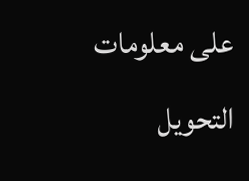على معلومات التحويل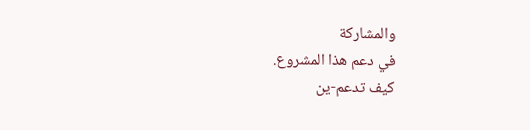والمشاركة
في دعم هذا المشروع.
كيف تدعم-ين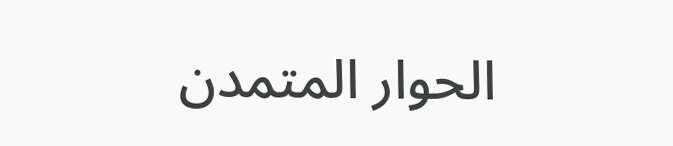الحوار المتمدن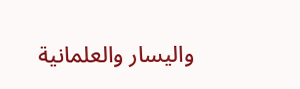واليسار والعلمانية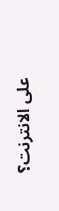على الانترنت؟